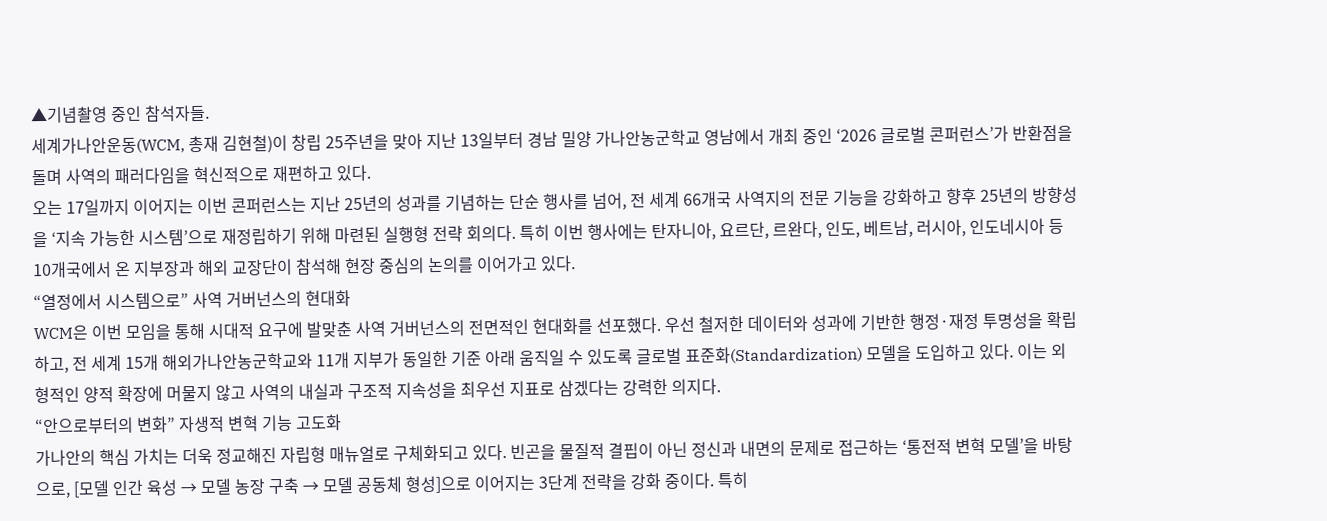▲기념촬영 중인 참석자들.
세계가나안운동(WCM, 총재 김현철)이 창립 25주년을 맞아 지난 13일부터 경남 밀양 가나안농군학교 영남에서 개최 중인 ‘2026 글로벌 콘퍼런스’가 반환점을 돌며 사역의 패러다임을 혁신적으로 재편하고 있다.
오는 17일까지 이어지는 이번 콘퍼런스는 지난 25년의 성과를 기념하는 단순 행사를 넘어, 전 세계 66개국 사역지의 전문 기능을 강화하고 향후 25년의 방향성을 ‘지속 가능한 시스템’으로 재정립하기 위해 마련된 실행형 전략 회의다. 특히 이번 행사에는 탄자니아, 요르단, 르완다, 인도, 베트남, 러시아, 인도네시아 등 10개국에서 온 지부장과 해외 교장단이 참석해 현장 중심의 논의를 이어가고 있다.
“열정에서 시스템으로” 사역 거버넌스의 현대화
WCM은 이번 모임을 통해 시대적 요구에 발맞춘 사역 거버넌스의 전면적인 현대화를 선포했다. 우선 철저한 데이터와 성과에 기반한 행정·재정 투명성을 확립하고, 전 세계 15개 해외가나안농군학교와 11개 지부가 동일한 기준 아래 움직일 수 있도록 글로벌 표준화(Standardization) 모델을 도입하고 있다. 이는 외형적인 양적 확장에 머물지 않고 사역의 내실과 구조적 지속성을 최우선 지표로 삼겠다는 강력한 의지다.
“안으로부터의 변화” 자생적 변혁 기능 고도화
가나안의 핵심 가치는 더욱 정교해진 자립형 매뉴얼로 구체화되고 있다. 빈곤을 물질적 결핍이 아닌 정신과 내면의 문제로 접근하는 ‘통전적 변혁 모델’을 바탕으로, [모델 인간 육성 → 모델 농장 구축 → 모델 공동체 형성]으로 이어지는 3단계 전략을 강화 중이다. 특히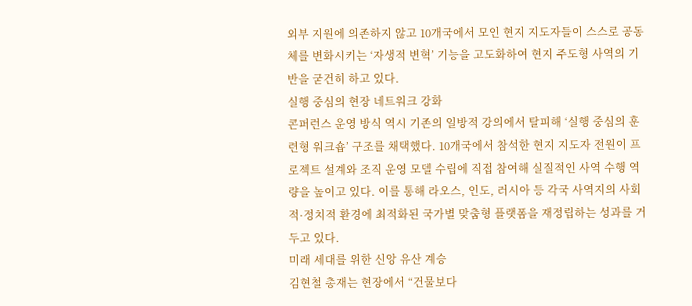외부 지원에 의존하지 않고 10개국에서 모인 현지 지도자들이 스스로 공동체를 변화시키는 ‘자생적 변혁’ 기능을 고도화하여 현지 주도형 사역의 기반을 굳건히 하고 있다.
실행 중심의 현장 네트워크 강화
콘퍼런스 운영 방식 역시 기존의 일방적 강의에서 탈피해 ‘실행 중심의 훈련형 워크숍’ 구조를 채택했다. 10개국에서 참석한 현지 지도자 전원이 프로젝트 설계와 조직 운영 모델 수립에 직접 참여해 실질적인 사역 수행 역량을 높이고 있다. 이를 통해 라오스, 인도, 러시아 등 각국 사역지의 사회적·정치적 환경에 최적화된 국가별 맞춤형 플랫폼을 재정립하는 성과를 거두고 있다.
미래 세대를 위한 신앙 유산 계승
김현철 총재는 현장에서 “건물보다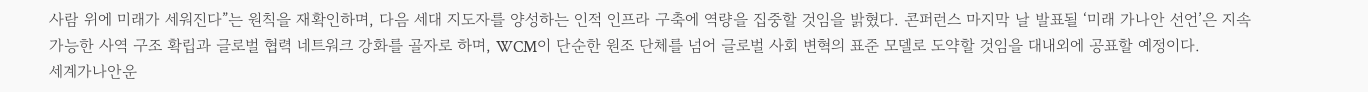사람 위에 미래가 세워진다”는 원칙을 재확인하며, 다음 세대 지도자를 양성하는 인적 인프라 구축에 역량을 집중할 것임을 밝혔다. 콘퍼런스 마지막 날 발표될 ‘미래 가나안 선언’은 지속 가능한 사역 구조 확립과 글로벌 협력 네트워크 강화를 골자로 하며, WCM이 단순한 원조 단체를 넘어 글로벌 사회 변혁의 표준 모델로 도약할 것임을 대내외에 공표할 예정이다.
세계가나안운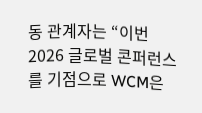동 관계자는 “이번 2026 글로벌 콘퍼런스를 기점으로 WCM은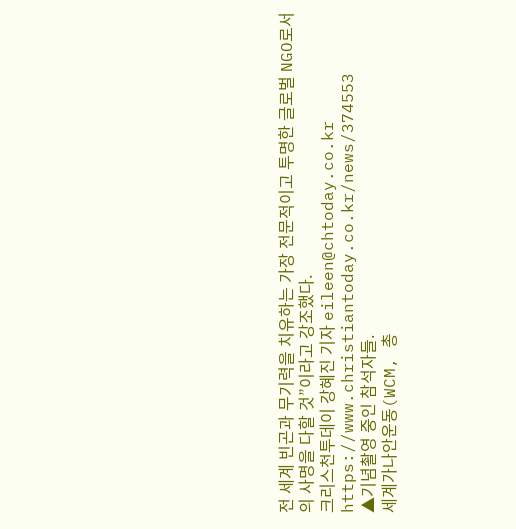전 세계 빈곤과 무기력을 치유하는 가장 전문적이고 투명한 글로벌 NGO로서의 사명을 다할 것”이라고 강조했다.
크리스천투데이 강혜진 기자 eileen@chtoday.co.kr https://www.christiantoday.co.kr/news/374553
▲기념촬영 중인 참석자들.
세계가나안운동(WCM, 총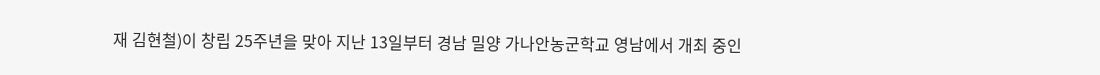재 김현철)이 창립 25주년을 맞아 지난 13일부터 경남 밀양 가나안농군학교 영남에서 개최 중인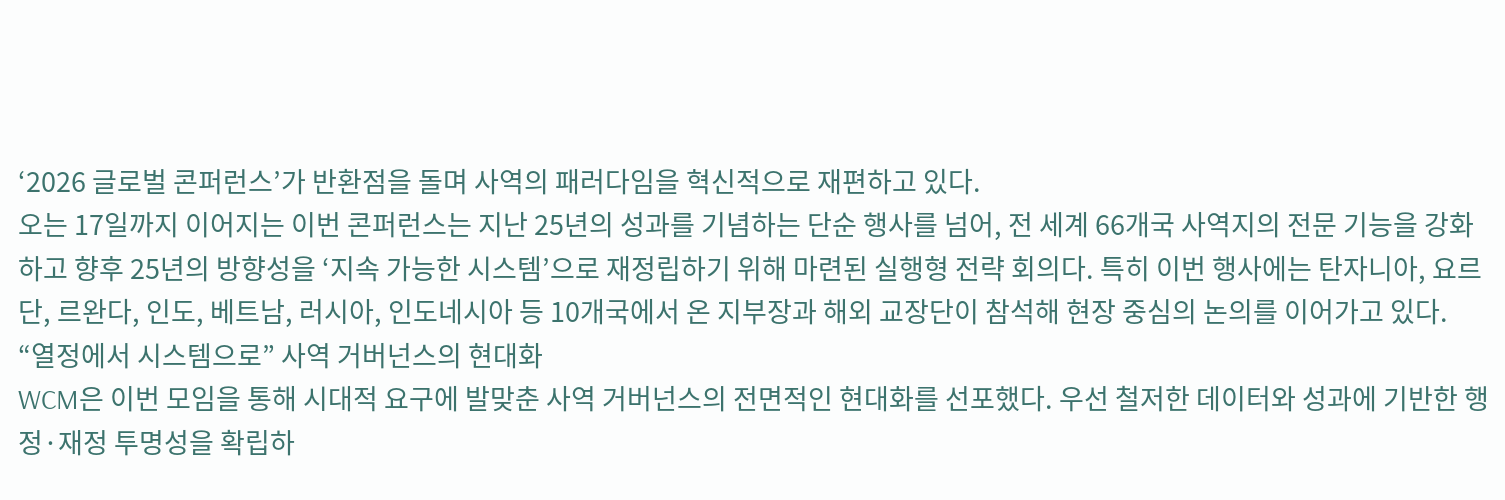‘2026 글로벌 콘퍼런스’가 반환점을 돌며 사역의 패러다임을 혁신적으로 재편하고 있다.
오는 17일까지 이어지는 이번 콘퍼런스는 지난 25년의 성과를 기념하는 단순 행사를 넘어, 전 세계 66개국 사역지의 전문 기능을 강화하고 향후 25년의 방향성을 ‘지속 가능한 시스템’으로 재정립하기 위해 마련된 실행형 전략 회의다. 특히 이번 행사에는 탄자니아, 요르단, 르완다, 인도, 베트남, 러시아, 인도네시아 등 10개국에서 온 지부장과 해외 교장단이 참석해 현장 중심의 논의를 이어가고 있다.
“열정에서 시스템으로” 사역 거버넌스의 현대화
WCM은 이번 모임을 통해 시대적 요구에 발맞춘 사역 거버넌스의 전면적인 현대화를 선포했다. 우선 철저한 데이터와 성과에 기반한 행정·재정 투명성을 확립하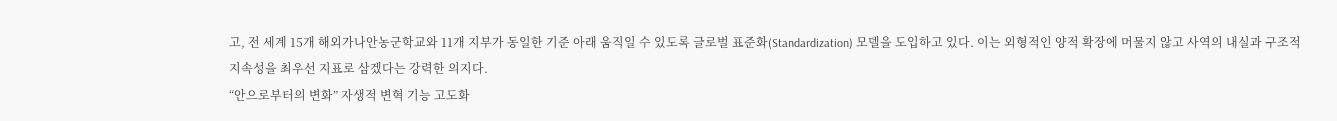고, 전 세계 15개 해외가나안농군학교와 11개 지부가 동일한 기준 아래 움직일 수 있도록 글로벌 표준화(Standardization) 모델을 도입하고 있다. 이는 외형적인 양적 확장에 머물지 않고 사역의 내실과 구조적 지속성을 최우선 지표로 삼겠다는 강력한 의지다.
“안으로부터의 변화” 자생적 변혁 기능 고도화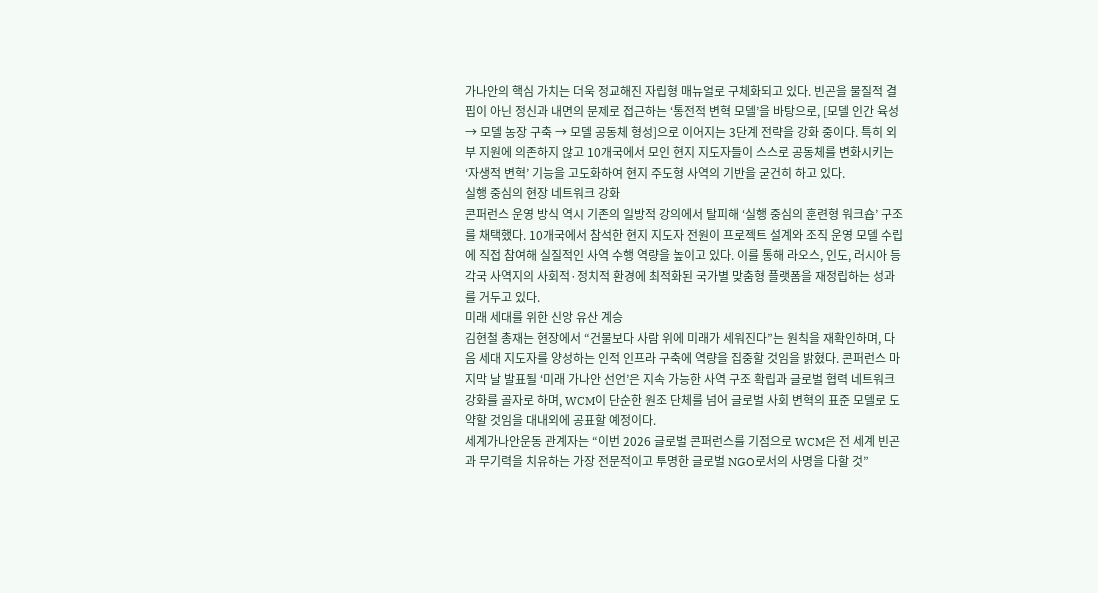가나안의 핵심 가치는 더욱 정교해진 자립형 매뉴얼로 구체화되고 있다. 빈곤을 물질적 결핍이 아닌 정신과 내면의 문제로 접근하는 ‘통전적 변혁 모델’을 바탕으로, [모델 인간 육성 → 모델 농장 구축 → 모델 공동체 형성]으로 이어지는 3단계 전략을 강화 중이다. 특히 외부 지원에 의존하지 않고 10개국에서 모인 현지 지도자들이 스스로 공동체를 변화시키는 ‘자생적 변혁’ 기능을 고도화하여 현지 주도형 사역의 기반을 굳건히 하고 있다.
실행 중심의 현장 네트워크 강화
콘퍼런스 운영 방식 역시 기존의 일방적 강의에서 탈피해 ‘실행 중심의 훈련형 워크숍’ 구조를 채택했다. 10개국에서 참석한 현지 지도자 전원이 프로젝트 설계와 조직 운영 모델 수립에 직접 참여해 실질적인 사역 수행 역량을 높이고 있다. 이를 통해 라오스, 인도, 러시아 등 각국 사역지의 사회적·정치적 환경에 최적화된 국가별 맞춤형 플랫폼을 재정립하는 성과를 거두고 있다.
미래 세대를 위한 신앙 유산 계승
김현철 총재는 현장에서 “건물보다 사람 위에 미래가 세워진다”는 원칙을 재확인하며, 다음 세대 지도자를 양성하는 인적 인프라 구축에 역량을 집중할 것임을 밝혔다. 콘퍼런스 마지막 날 발표될 ‘미래 가나안 선언’은 지속 가능한 사역 구조 확립과 글로벌 협력 네트워크 강화를 골자로 하며, WCM이 단순한 원조 단체를 넘어 글로벌 사회 변혁의 표준 모델로 도약할 것임을 대내외에 공표할 예정이다.
세계가나안운동 관계자는 “이번 2026 글로벌 콘퍼런스를 기점으로 WCM은 전 세계 빈곤과 무기력을 치유하는 가장 전문적이고 투명한 글로벌 NGO로서의 사명을 다할 것”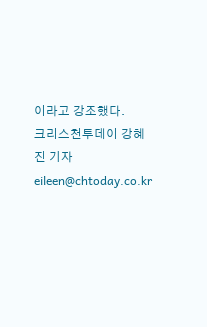이라고 강조했다.
크리스천투데이 강혜진 기자 eileen@chtoday.co.kr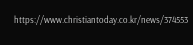https://www.christiantoday.co.kr/news/374553